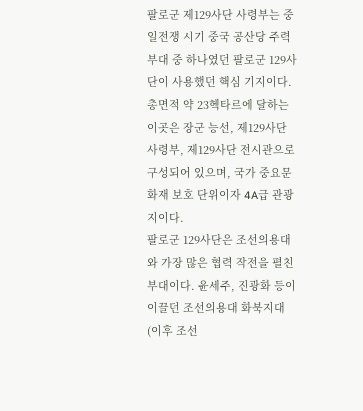팔로군 제129사단 사령부는 중일전쟁 시기 중국 공산당 주력 부대 중 하나였던 팔로군 129사단이 사용했던 핵심 기지이다. 총면적 약 23헥타르에 달하는 이곳은 장군 능선, 제129사단 사령부, 제129사단 전시관으로 구성되어 있으며, 국가 중요문화재 보호 단위이자 4A급 관광지이다.
팔로군 129사단은 조선의용대와 가장 많은 협력 작전을 펼친 부대이다. 윤세주, 진광화 등이 이끌던 조선의용대 화북지대(이후 조선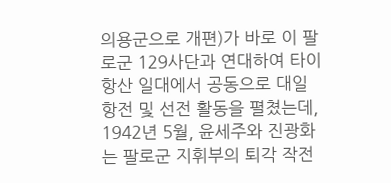의용군으로 개편)가 바로 이 팔로군 129사단과 연대하여 타이항산 일대에서 공동으로 대일 항전 및 선전 활동을 펼쳤는데, 1942년 5월, 윤세주와 진광화는 팔로군 지휘부의 퇴각 작전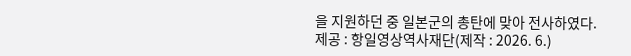을 지원하던 중 일본군의 총탄에 맞아 전사하였다.
제공 : 항일영상역사재단(제작 : 2026. 6.)